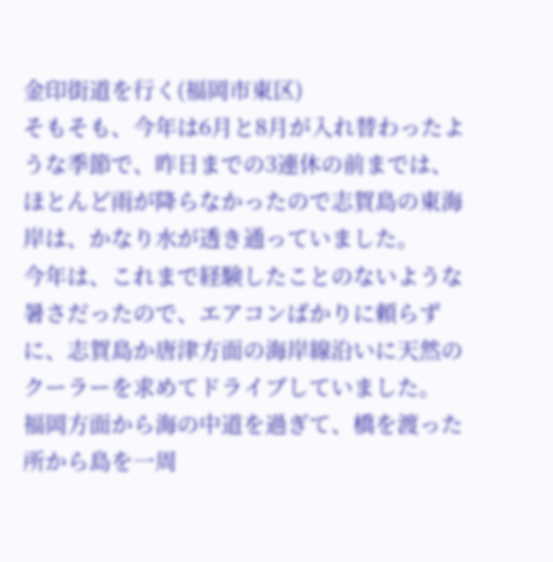金印街道を行く(福岡市東区)
そもそも、今年は6月と8月が入れ替わったような季節で、昨日までの3連休の前までは、ほとんど雨が降らなかったので志賀島の東海岸は、かなり水が透き通っていました。
今年は、これまで経験したことのないような暑さだったので、エアコンばかりに頼らずに、志賀島か唐津方面の海岸線沿いに天然のクーラーを求めてドライブしていました。
福岡方面から海の中道を過ぎて、橋を渡った所から島を一周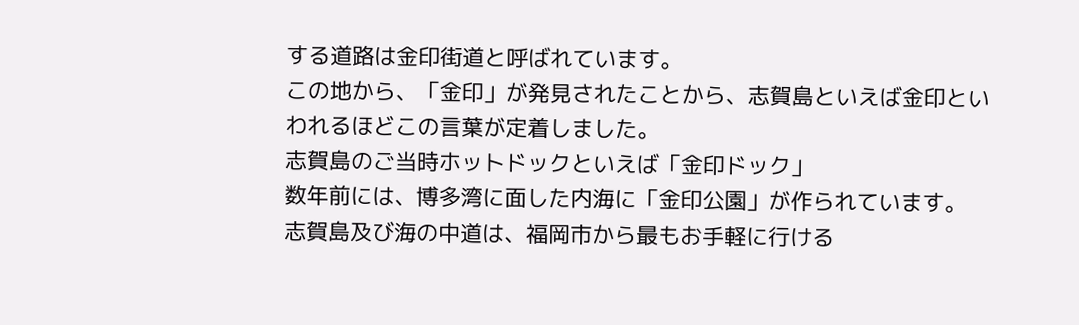する道路は金印街道と呼ばれています。
この地から、「金印」が発見されたことから、志賀島といえば金印といわれるほどこの言葉が定着しました。
志賀島のご当時ホットドックといえば「金印ドック」
数年前には、博多湾に面した内海に「金印公園」が作られています。
志賀島及び海の中道は、福岡市から最もお手軽に行ける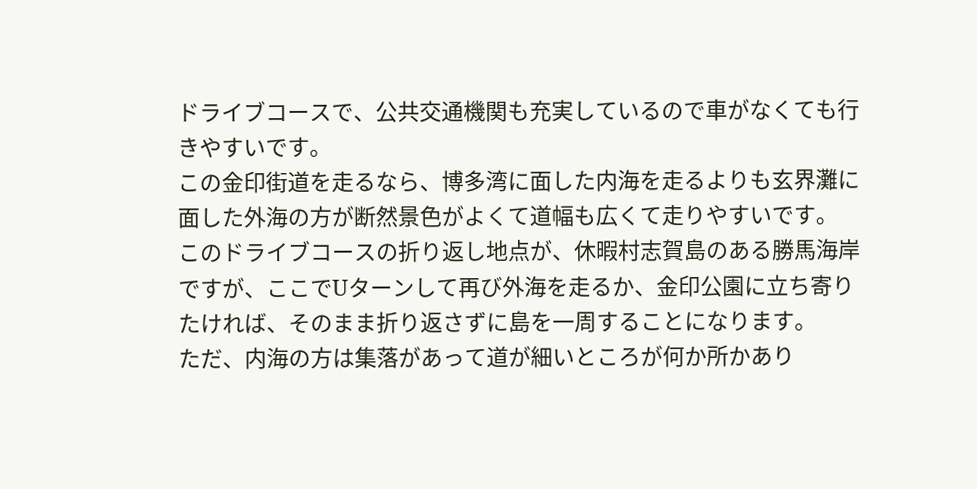ドライブコースで、公共交通機関も充実しているので車がなくても行きやすいです。
この金印街道を走るなら、博多湾に面した内海を走るよりも玄界灘に面した外海の方が断然景色がよくて道幅も広くて走りやすいです。
このドライブコースの折り返し地点が、休暇村志賀島のある勝馬海岸ですが、ここでUターンして再び外海を走るか、金印公園に立ち寄りたければ、そのまま折り返さずに島を一周することになります。
ただ、内海の方は集落があって道が細いところが何か所かあり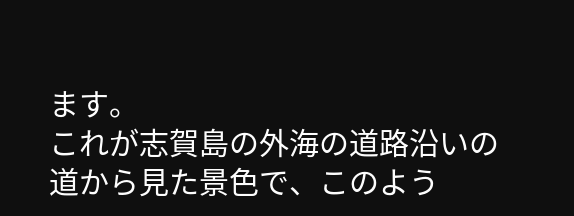ます。
これが志賀島の外海の道路沿いの道から見た景色で、このよう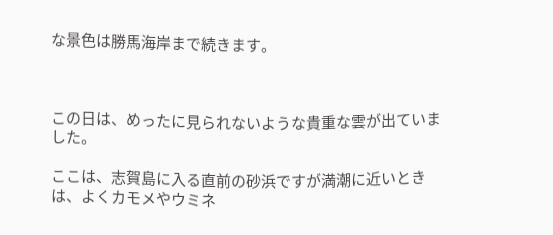な景色は勝馬海岸まで続きます。



この日は、めったに見られないような貴重な雲が出ていました。

ここは、志賀島に入る直前の砂浜ですが満潮に近いときは、よくカモメやウミネ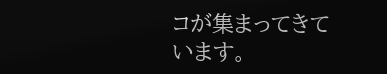コが集まってきています。